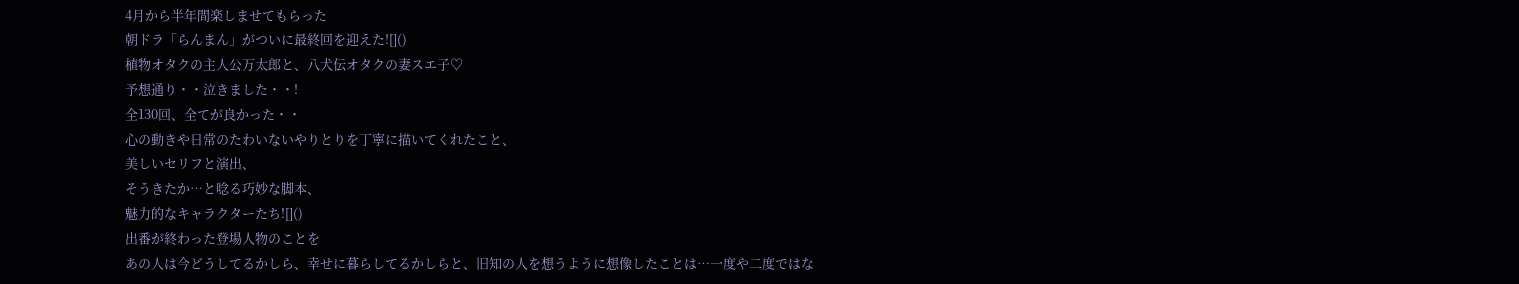4月から半年間楽しませてもらった
朝ドラ「らんまん」がついに最終回を迎えた![]()
植物オタクの主人公万太郎と、八犬伝オタクの妻スエ子♡
予想通り・・泣きました・・!
全130回、全てが良かった・・
心の動きや日常のたわいないやりとりを丁寧に描いてくれたこと、
美しいセリフと演出、
そうきたか⋯と唸る巧妙な脚本、
魅力的なキャラクターたち![]()
出番が終わった登場人物のことを
あの人は今どうしてるかしら、幸せに暮らしてるかしらと、旧知の人を想うように想像したことは⋯一度や二度ではな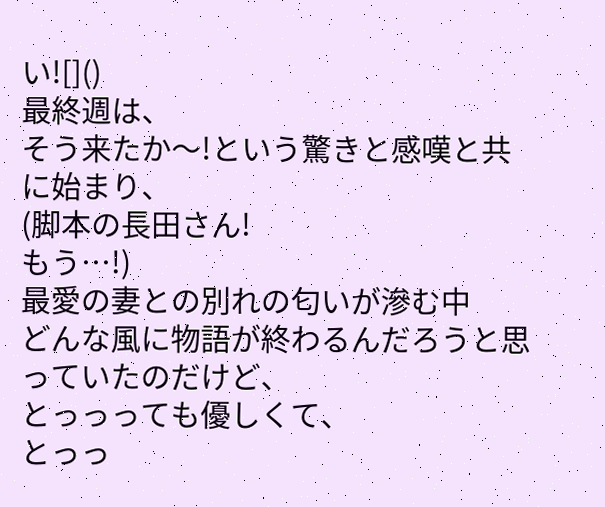い![]()
最終週は、
そう来たか〜!という驚きと感嘆と共に始まり、
(脚本の長田さん!
もう⋯!)
最愛の妻との別れの匂いが滲む中
どんな風に物語が終わるんだろうと思っていたのだけど、
とっっっても優しくて、
とっっ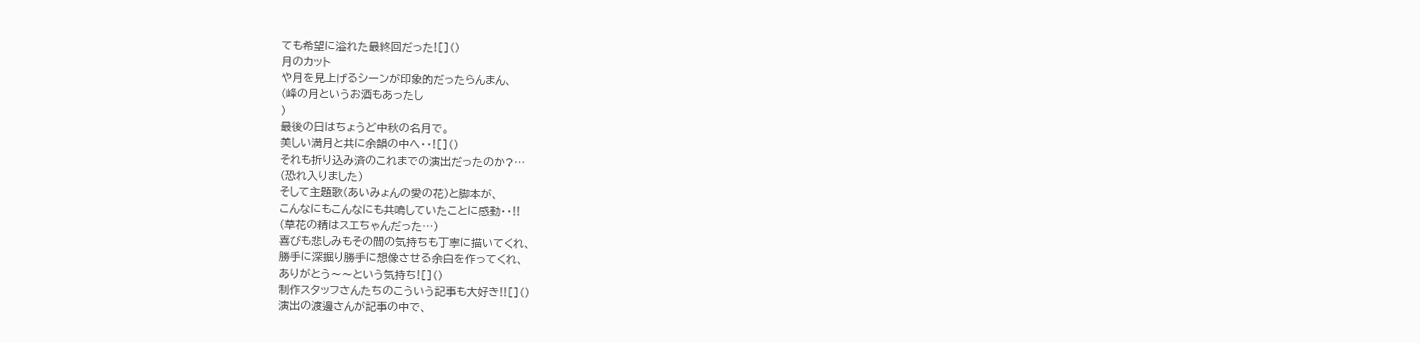ても希望に溢れた最終回だった![]()
月のカット
や月を見上げるシーンが印象的だったらんまん、
(峰の月というお酒もあったし
)
最後の日はちょうど中秋の名月で。
美しい満月と共に余韻の中へ・・![]()
それも折り込み済のこれまでの演出だったのか?⋯
(恐れ入りました)
そして主題歌(あいみょんの愛の花)と脚本が、
こんなにもこんなにも共鳴していたことに感動・・!!
(草花の精はスエちゃんだった⋯)
喜びも悲しみもその間の気持ちも丁寧に描いてくれ、
勝手に深掘り勝手に想像させる余白を作ってくれ、
ありがとう〜〜という気持ち![]()
制作スタッフさんたちのこういう記事も大好き!![]()
演出の渡邊さんが記事の中で、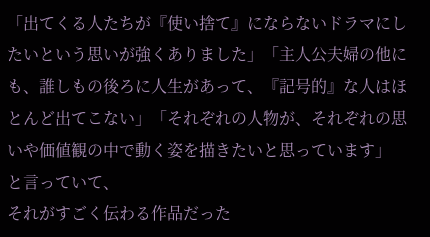「出てくる人たちが『使い捨て』にならないドラマにしたいという思いが強くありました」「主人公夫婦の他にも、誰しもの後ろに人生があって、『記号的』な人はほとんど出てこない」「それぞれの人物が、それぞれの思いや価値観の中で動く姿を描きたいと思っています」
と言っていて、
それがすごく伝わる作品だった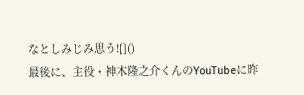なとしみじみ思う![]()
最後に、主役・神木隆之介くんのYouTubeに昨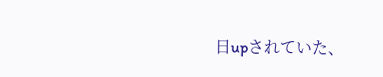日upされていた、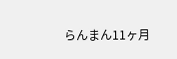らんまん11ヶ月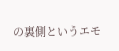の裏側というエモ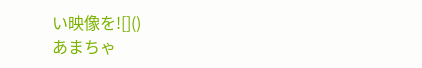い映像を![]()
あまちゃ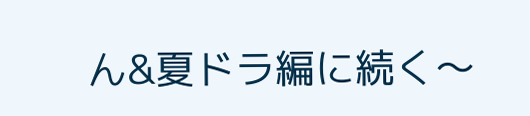ん&夏ドラ編に続く〜